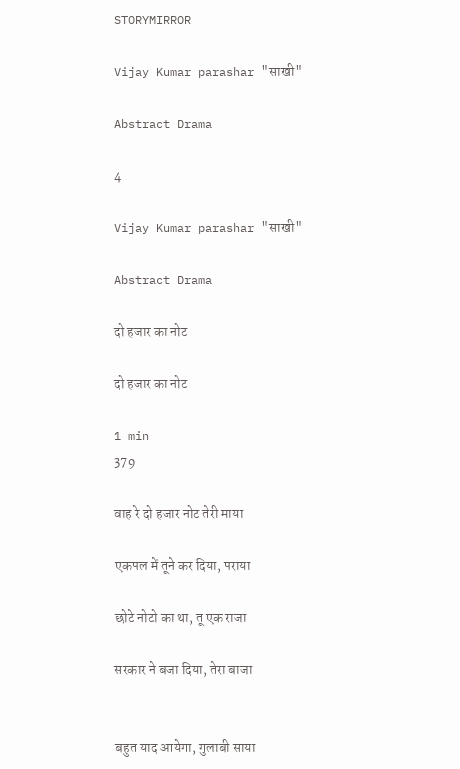STORYMIRROR

Vijay Kumar parashar "साखी"

Abstract Drama

4

Vijay Kumar parashar "साखी"

Abstract Drama

दो हजार का नोट

दो हजार का नोट

1 min
379

वाह रे दो हजार नोट तेरी माया

एकपल में तूने कर दिया, पराया

छोटे नोटो का था, तू एक राजा

सरकार ने बजा दिया, तेरा बाजा


बहुत याद आयेगा, गुलाबी साया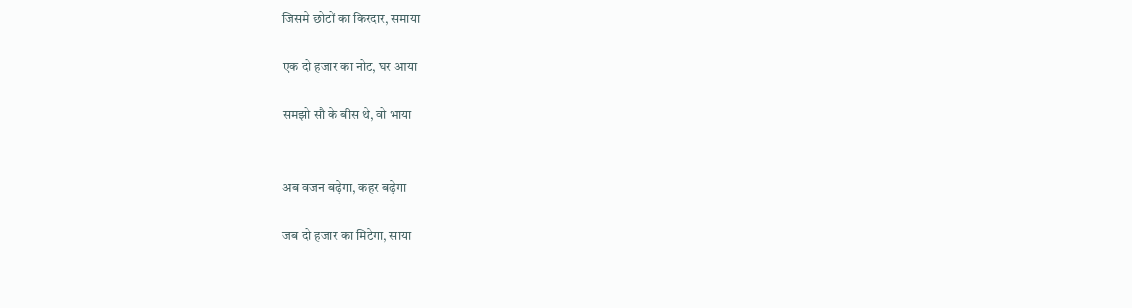जिसमे छोटों का किरदार, समाया

एक दो हजार का नोट, घर आया

समझो सौ के बीस थे, वो भाया


अब वजन बढ़ेगा, कहर बढ़ेगा

जब दो हजार का मिटेगा, साया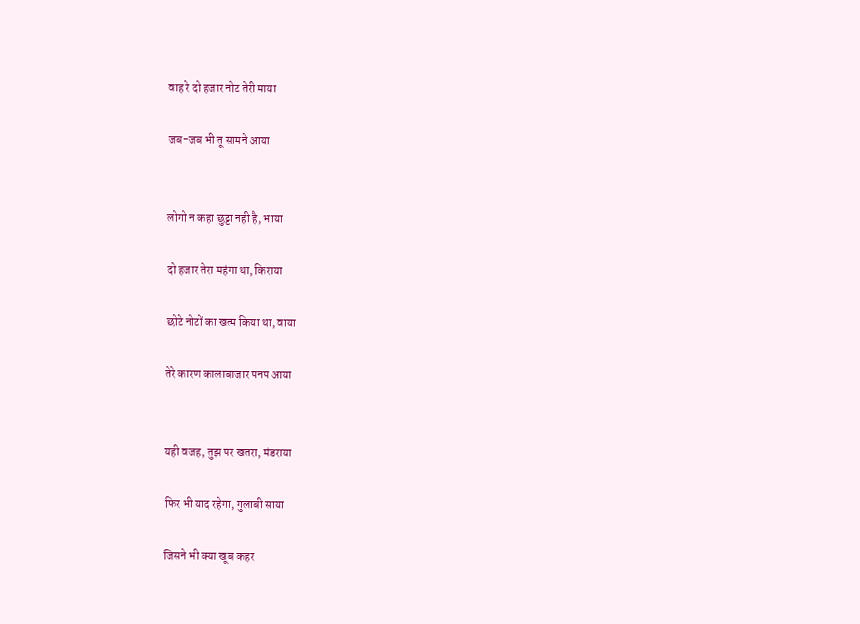वाह रे दो हजार नोट तेरी माया

जब-जब भी तू सामने आया


लोगो न कहा छुट्टा नही है, भाया

दो हजार तेरा महंगा था, किराया

छोटे नोटों का खत्म किया था, वाया

तेरे कारण कालाबाजार पनप आया


यही वजह, तुझ पर खतरा, मंडराया

फिर भी याद रहेगा, गुलाबी साया

जिसने भी क्या खूब कहर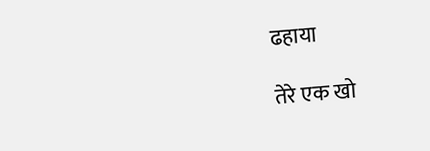ढहाया

तेरे एक खो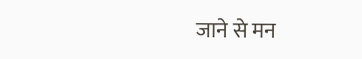जाने से मन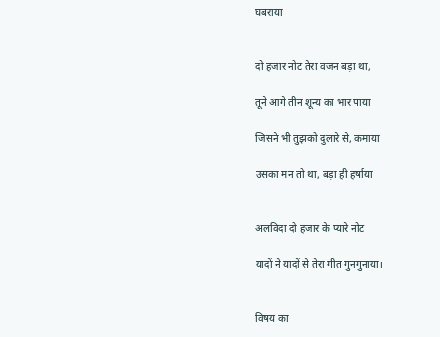घबराया


दो हजार नोट तेरा वजन बड़ा था,

तूने आगे तीन शून्य का भार पाया

जिसने भी तुझको दुलारे से, कमाया

उसका मन तो था, बड़ा ही हर्षाया


अलविदा दो हजार के प्यारे नोट

यादों ने यादों से तेरा गीत गुनगुनाया।


विषय का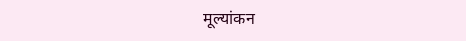मूल्यांकन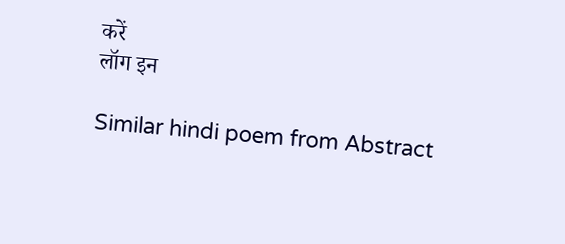करें
लॉग इन

Similar hindi poem from Abstract